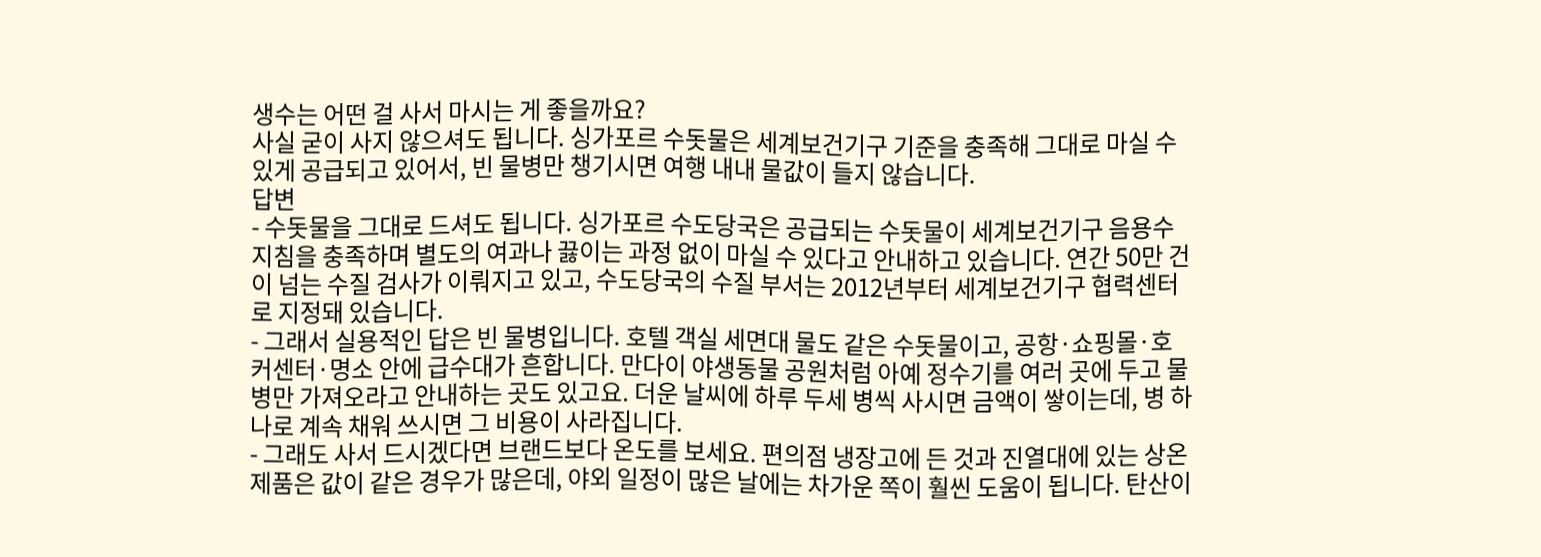생수는 어떤 걸 사서 마시는 게 좋을까요?
사실 굳이 사지 않으셔도 됩니다. 싱가포르 수돗물은 세계보건기구 기준을 충족해 그대로 마실 수 있게 공급되고 있어서, 빈 물병만 챙기시면 여행 내내 물값이 들지 않습니다.
답변
- 수돗물을 그대로 드셔도 됩니다. 싱가포르 수도당국은 공급되는 수돗물이 세계보건기구 음용수 지침을 충족하며 별도의 여과나 끓이는 과정 없이 마실 수 있다고 안내하고 있습니다. 연간 50만 건이 넘는 수질 검사가 이뤄지고 있고, 수도당국의 수질 부서는 2012년부터 세계보건기구 협력센터로 지정돼 있습니다.
- 그래서 실용적인 답은 빈 물병입니다. 호텔 객실 세면대 물도 같은 수돗물이고, 공항·쇼핑몰·호커센터·명소 안에 급수대가 흔합니다. 만다이 야생동물 공원처럼 아예 정수기를 여러 곳에 두고 물병만 가져오라고 안내하는 곳도 있고요. 더운 날씨에 하루 두세 병씩 사시면 금액이 쌓이는데, 병 하나로 계속 채워 쓰시면 그 비용이 사라집니다.
- 그래도 사서 드시겠다면 브랜드보다 온도를 보세요. 편의점 냉장고에 든 것과 진열대에 있는 상온 제품은 값이 같은 경우가 많은데, 야외 일정이 많은 날에는 차가운 쪽이 훨씬 도움이 됩니다. 탄산이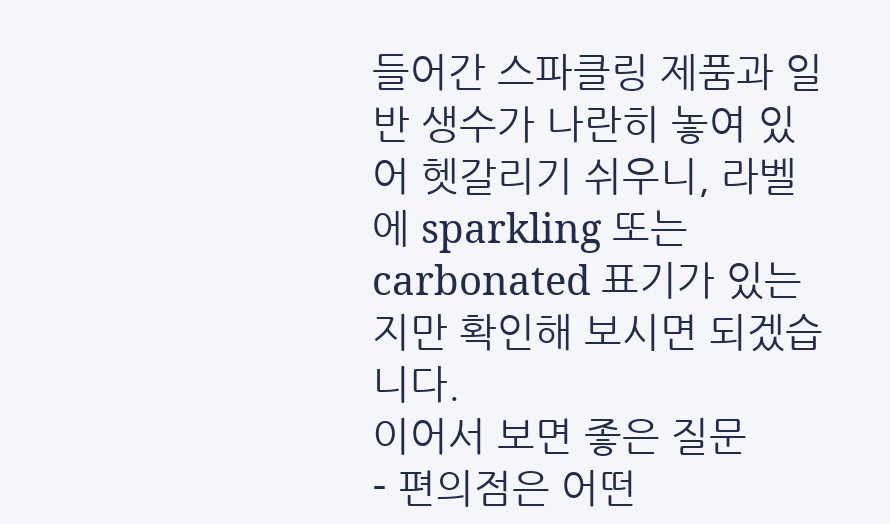들어간 스파클링 제품과 일반 생수가 나란히 놓여 있어 헷갈리기 쉬우니, 라벨에 sparkling 또는 carbonated 표기가 있는지만 확인해 보시면 되겠습니다.
이어서 보면 좋은 질문
- 편의점은 어떤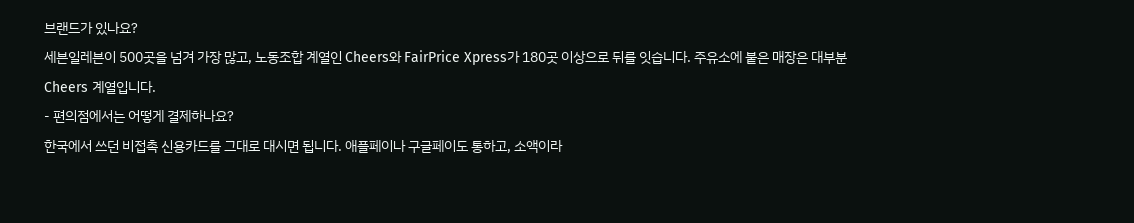브랜드가 있나요?
세븐일레븐이 500곳을 넘겨 가장 많고, 노동조합 계열인 Cheers와 FairPrice Xpress가 180곳 이상으로 뒤를 잇습니다. 주유소에 붙은 매장은 대부분 Cheers 계열입니다.
- 편의점에서는 어떻게 결제하나요?
한국에서 쓰던 비접촉 신용카드를 그대로 대시면 됩니다. 애플페이나 구글페이도 통하고, 소액이라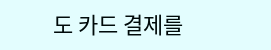도 카드 결제를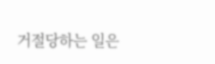거절당하는 일은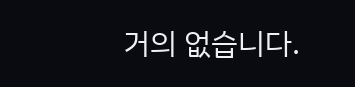거의 없습니다.